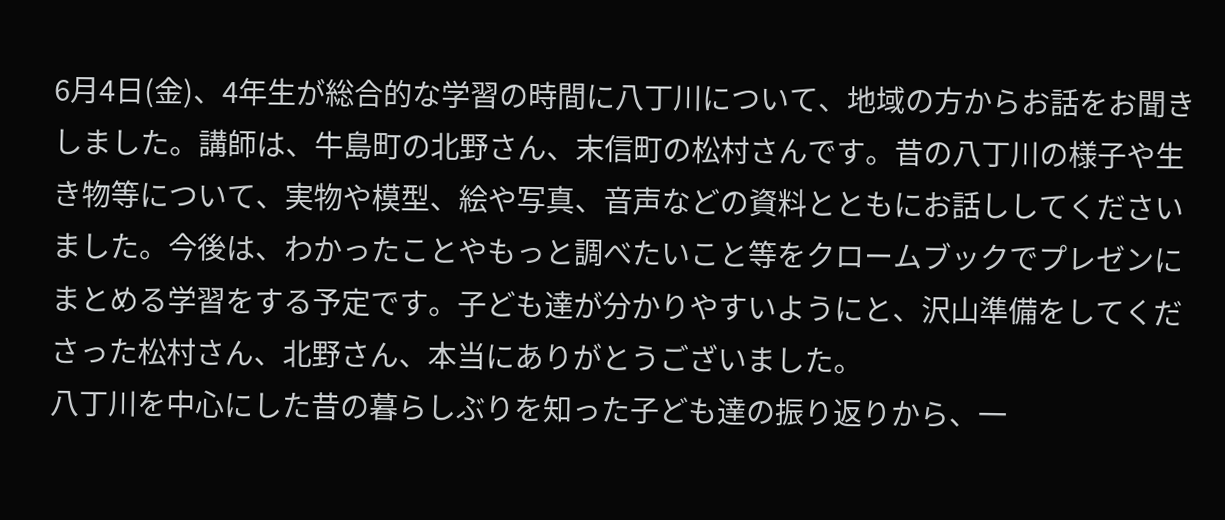6月4日(金)、4年生が総合的な学習の時間に八丁川について、地域の方からお話をお聞きしました。講師は、牛島町の北野さん、末信町の松村さんです。昔の八丁川の様子や生き物等について、実物や模型、絵や写真、音声などの資料とともにお話ししてくださいました。今後は、わかったことやもっと調べたいこと等をクロームブックでプレゼンにまとめる学習をする予定です。子ども達が分かりやすいようにと、沢山準備をしてくださった松村さん、北野さん、本当にありがとうございました。
八丁川を中心にした昔の暮らしぶりを知った子ども達の振り返りから、一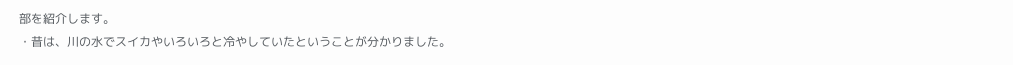部を紹介します。
・昔は、川の水でスイカやいろいろと冷やしていたということが分かりました。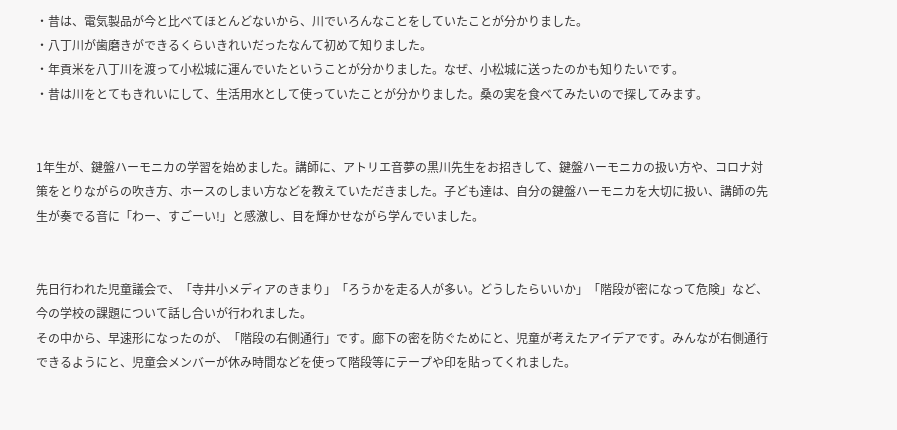・昔は、電気製品が今と比べてほとんどないから、川でいろんなことをしていたことが分かりました。
・八丁川が歯磨きができるくらいきれいだったなんて初めて知りました。
・年貢米を八丁川を渡って小松城に運んでいたということが分かりました。なぜ、小松城に送ったのかも知りたいです。
・昔は川をとてもきれいにして、生活用水として使っていたことが分かりました。桑の実を食べてみたいので探してみます。


1年生が、鍵盤ハーモニカの学習を始めました。講師に、アトリエ音夢の黒川先生をお招きして、鍵盤ハーモニカの扱い方や、コロナ対策をとりながらの吹き方、ホースのしまい方などを教えていただきました。子ども達は、自分の鍵盤ハーモニカを大切に扱い、講師の先生が奏でる音に「わー、すごーい!」と感激し、目を輝かせながら学んでいました。


先日行われた児童議会で、「寺井小メディアのきまり」「ろうかを走る人が多い。どうしたらいいか」「階段が密になって危険」など、今の学校の課題について話し合いが行われました。
その中から、早速形になったのが、「階段の右側通行」です。廊下の密を防ぐためにと、児童が考えたアイデアです。みんなが右側通行できるようにと、児童会メンバーが休み時間などを使って階段等にテープや印を貼ってくれました。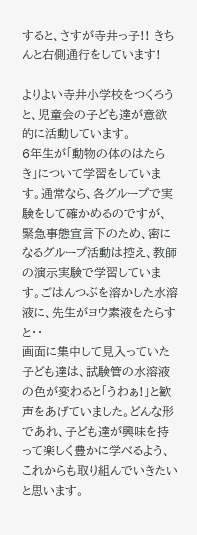すると、さすが寺井っ子!! きちんと右側通行をしています!

よりよい寺井小学校をつくろうと、児童会の子ども達が意欲的に活動しています。
6年生が「動物の体のはたらき」について学習をしています。通常なら、各グループで実験をして確かめるのですが、緊急事態宣言下のため、密になるグループ活動は控え、教師の演示実験で学習しています。ごはんつぶを溶かした水溶液に、先生がヨウ素液をたらすと・・
画面に集中して見入っていた子ども達は、試験管の水溶液の色が変わると「うわぁ!」と歓声をあげていました。どんな形であれ、子ども達が興味を持って楽しく豊かに学べるよう、これからも取り組んでいきたいと思います。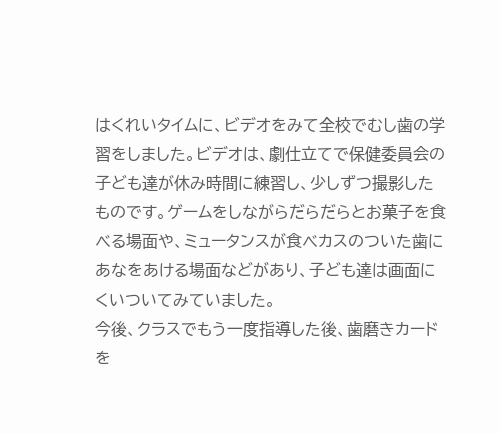はくれいタイムに、ビデオをみて全校でむし歯の学習をしました。ビデオは、劇仕立てで保健委員会の子ども達が休み時間に練習し、少しずつ撮影したものです。ゲームをしながらだらだらとお菓子を食べる場面や、ミュータンスが食べカスのついた歯にあなをあける場面などがあり、子ども達は画面にくいついてみていました。
今後、クラスでもう一度指導した後、歯磨きカードを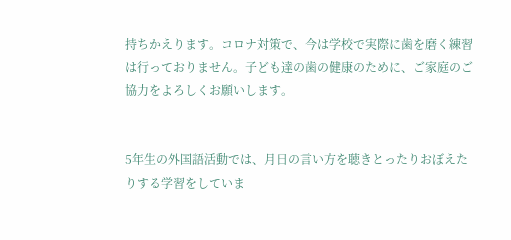持ちかえります。コロナ対策で、今は学校で実際に歯を磨く練習は行っておりません。子ども達の歯の健康のために、ご家庭のご協力をよろしくお願いします。


5年生の外国語活動では、月日の言い方を聴きとったりおぼえたりする学習をしていま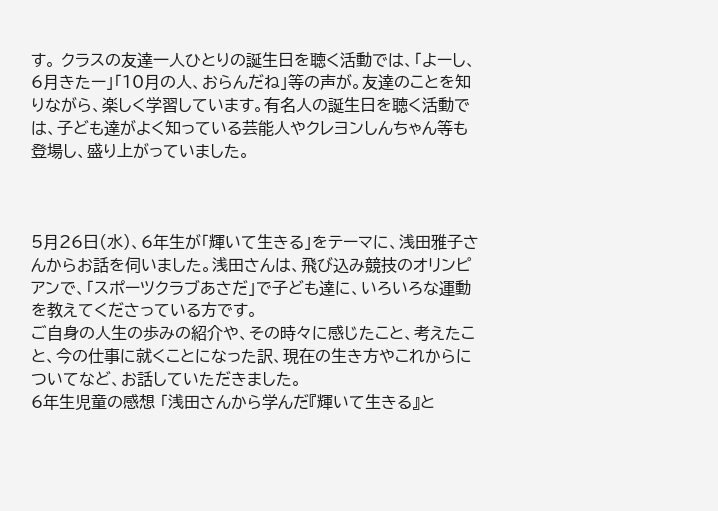す。 クラスの友達一人ひとりの誕生日を聴く活動では、「よーし、6月きたー」「10月の人、おらんだね」等の声が。友達のことを知りながら、楽しく学習しています。有名人の誕生日を聴く活動では、子ども達がよく知っている芸能人やクレヨンしんちゃん等も登場し、盛り上がっていました。



5月26日(水)、6年生が「輝いて生きる」をテーマに、浅田雅子さんからお話を伺いました。浅田さんは、飛び込み競技のオリンピアンで、「スポーツクラブあさだ」で子ども達に、いろいろな運動を教えてくださっている方です。
ご自身の人生の歩みの紹介や、その時々に感じたこと、考えたこと、今の仕事に就くことになった訳、現在の生き方やこれからについてなど、お話していただきました。
6年生児童の感想 「浅田さんから学んだ『輝いて生きる』と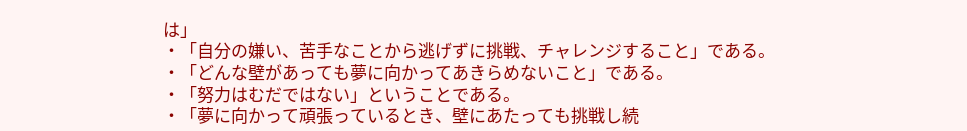は」
・「自分の嫌い、苦手なことから逃げずに挑戦、チャレンジすること」である。
・「どんな壁があっても夢に向かってあきらめないこと」である。
・「努力はむだではない」ということである。
・「夢に向かって頑張っているとき、壁にあたっても挑戦し続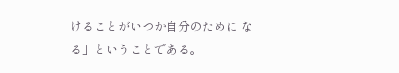けることがいつか自分のために なる」ということである。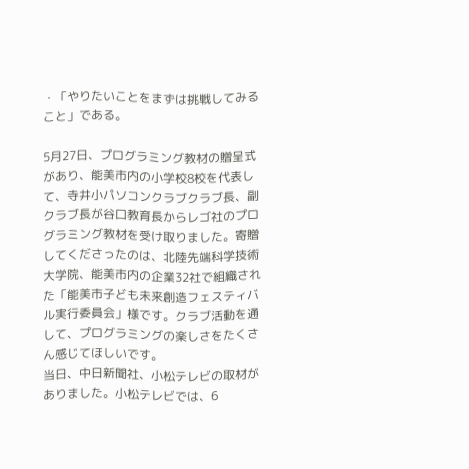・「やりたいことをまずは挑戦してみること」である。

5月27日、プログラミング教材の贈呈式があり、能美市内の小学校8校を代表して、寺井小パソコンクラブクラブ長、副クラブ長が谷口教育長からレゴ社のプログラミング教材を受け取りました。寄贈してくださったのは、北陸先端科学技術大学院、能美市内の企業32社で組織された「能美市子ども未来創造フェスティバル実行委員会」様です。クラブ活動を通して、プログラミングの楽しさをたくさん感じてほしいです。
当日、中日新聞社、小松テレビの取材がありました。小松テレビでは、6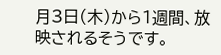月3日(木)から1週間、放映されるそうです。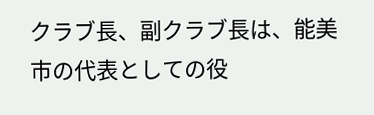クラブ長、副クラブ長は、能美市の代表としての役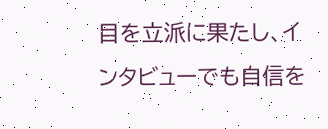目を立派に果たし、インタビューでも自信を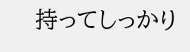持ってしっかり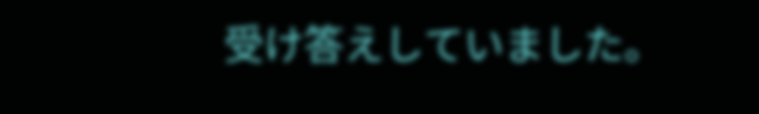受け答えしていました。